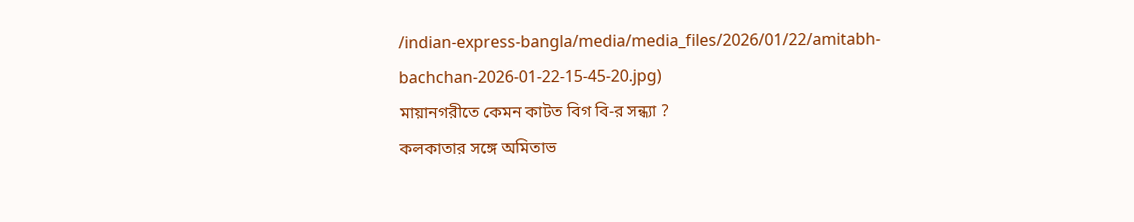/indian-express-bangla/media/media_files/2026/01/22/amitabh-bachchan-2026-01-22-15-45-20.jpg)
মায়ানগরীতে কেমন কাটত বিগ বি-র সন্ধ্যা ?
কলকাতার সঙ্গে অমিতাভ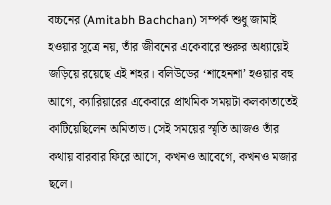বচ্চনের (Amitabh Bachchan) সম্পর্ক শুধু জামাই হওয়ার সূত্রে নয়, তাঁর জীবনের একেবারে শুরুর অধ্যায়েই জড়িয়ে রয়েছে এই শহর। বলিউডের ‘শাহেনশা’ হওয়ার বহু আগে, ক্যারিয়ারের একেবারে প্রাথমিক সময়টা কলকাতাতেই কাটিয়েছিলেন অমিতাভ। সেই সময়ের স্মৃতি আজও তাঁর কথায় বারবার ফিরে আসে, কখনও আবেগে, কখনও মজার ছলে।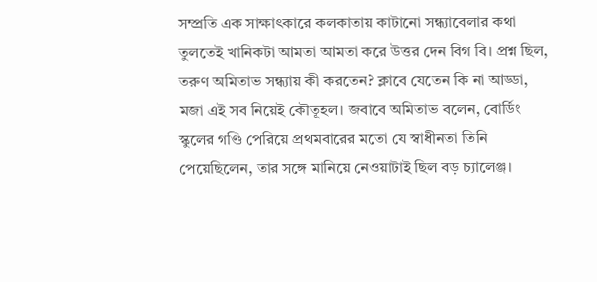সম্প্রতি এক সাক্ষাৎকারে কলকাতায় কাটানো সন্ধ্যাবেলার কথা তুলতেই খানিকটা আমতা আমতা করে উত্তর দেন বিগ বি। প্রশ্ন ছিল, তরুণ অমিতাভ সন্ধ্যায় কী করতেন? ক্লাবে যেতেন কি না আড্ডা, মজা এই সব নিয়েই কৌতূহল। জবাবে অমিতাভ বলেন, বোর্ডিং স্কুলের গণ্ডি পেরিয়ে প্রথমবারের মতো যে স্বাধীনতা তিনি পেয়েছিলেন, তার সঙ্গে মানিয়ে নেওয়াটাই ছিল বড় চ্যালেঞ্জ।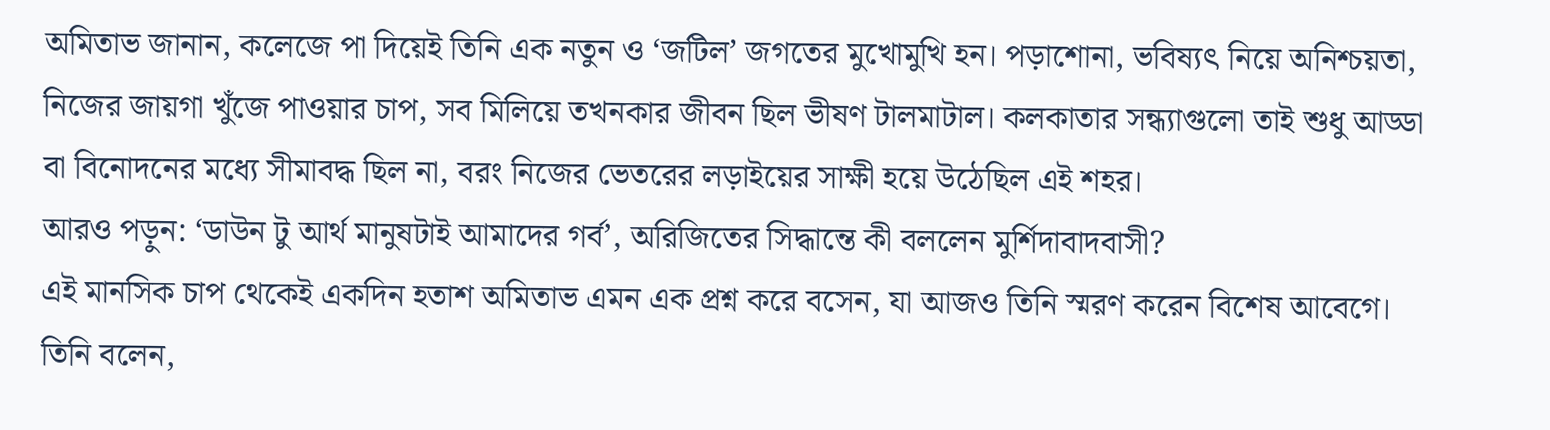অমিতাভ জানান, কলেজে পা দিয়েই তিনি এক নতুন ও ‘জটিল’ জগতের মুখোমুখি হন। পড়াশোনা, ভবিষ্যৎ নিয়ে অনিশ্চয়তা, নিজের জায়গা খুঁজে পাওয়ার চাপ, সব মিলিয়ে তখনকার জীবন ছিল ভীষণ টালমাটাল। কলকাতার সন্ধ্যাগুলো তাই শুধু আড্ডা বা বিনোদনের মধ্যে সীমাবদ্ধ ছিল না, বরং নিজের ভেতরের লড়াইয়ের সাক্ষী হয়ে উঠেছিল এই শহর।
আরও পড়ুন: ‘ডাউন টু আর্থ মানুষটাই আমাদের গর্ব’, অরিজিতের সিদ্ধান্তে কী বললেন মুর্শিদাবাদবাসী?
এই মানসিক চাপ থেকেই একদিন হতাশ অমিতাভ এমন এক প্রশ্ন করে বসেন, যা আজও তিনি স্মরণ করেন বিশেষ আবেগে। তিনি বলেন,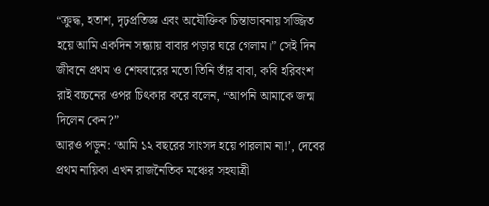“ক্রুদ্ধ, হতাশ, দৃঢ়প্রতিজ্ঞ এবং অযৌক্তিক চিন্তাভাবনায় সজ্জিত হয়ে আমি একদিন সন্ধ্যায় বাবার পড়ার ঘরে গেলাম।” সেই দিন জীবনে প্রথম ও শেষবারের মতো তিনি তাঁর বাবা, কবি হরিবংশ রাই বচ্চনের ওপর চিৎকার করে বলেন, “আপনি আমাকে জন্ম দিলেন কেন?”
আরও পড়ুন: ‘আমি ১২ বছরের সাংসদ হয়ে পারলাম না!’, দেবের প্রথম নায়িকা এখন রাজনৈতিক মঞ্চের সহযাত্রী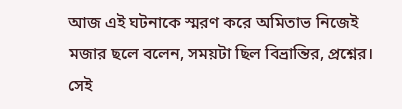আজ এই ঘটনাকে স্মরণ করে অমিতাভ নিজেই মজার ছলে বলেন, সময়টা ছিল বিভ্রান্তির, প্রশ্নের। সেই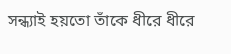সন্ধ্যাই হয়তো তাঁকে ধীরে ধীরে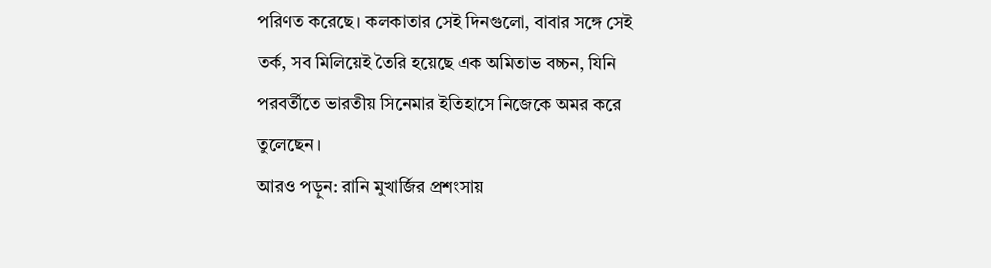পরিণত করেছে। কলকাতার সেই দিনগুলো, বাবার সঙ্গে সেই তর্ক, সব মিলিয়েই তৈরি হয়েছে এক অমিতাভ বচ্চন, যিনি পরবর্তীতে ভারতীয় সিনেমার ইতিহাসে নিজেকে অমর করে তুলেছেন।
আরও পড়ুন: রানি মুখার্জির প্রশংসায়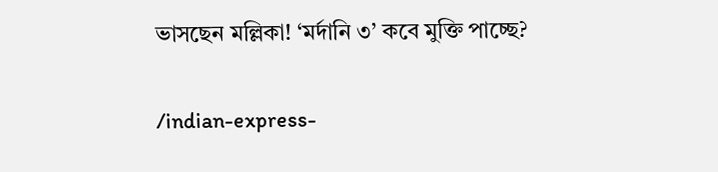ভাসছেন মল্লিকা! ‘মর্দানি ৩’ কবে মুক্তি পাচ্ছে?


/indian-express-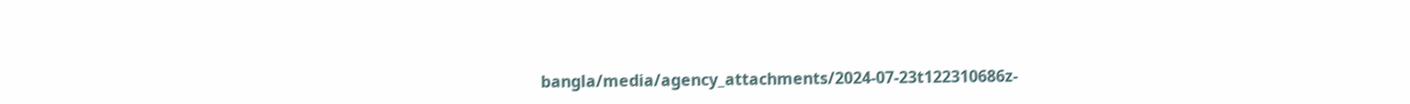bangla/media/agency_attachments/2024-07-23t122310686z-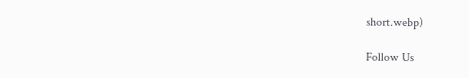short.webp)

Follow Us